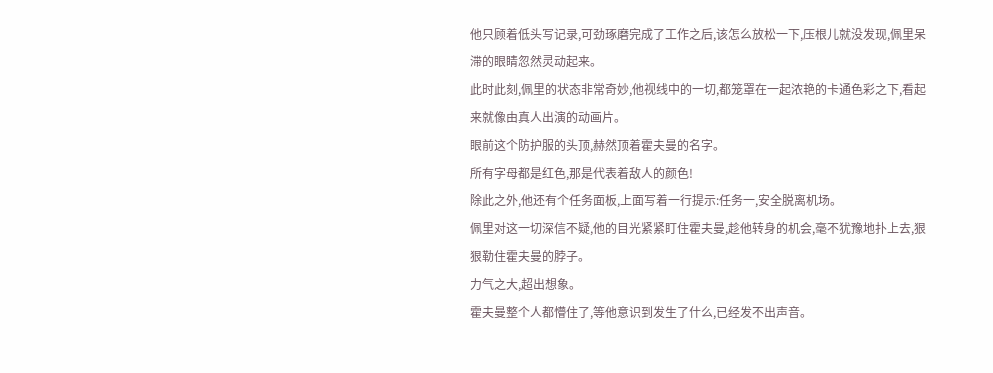他只顾着低头写记录,可劲琢磨完成了工作之后,该怎么放松一下,压根儿就没发现,佩里呆滞的眼睛忽然灵动起来。
此时此刻,佩里的状态非常奇妙,他视线中的一切,都笼罩在一起浓艳的卡通色彩之下,看起来就像由真人出演的动画片。
眼前这个防护服的头顶,赫然顶着霍夫曼的名字。
所有字母都是红色,那是代表着敌人的颜色!
除此之外,他还有个任务面板,上面写着一行提示:任务一,安全脱离机场。
佩里对这一切深信不疑,他的目光紧紧盯住霍夫曼,趁他转身的机会,毫不犹豫地扑上去,狠狠勒住霍夫曼的脖子。
力气之大,超出想象。
霍夫曼整个人都懵住了,等他意识到发生了什么,已经发不出声音。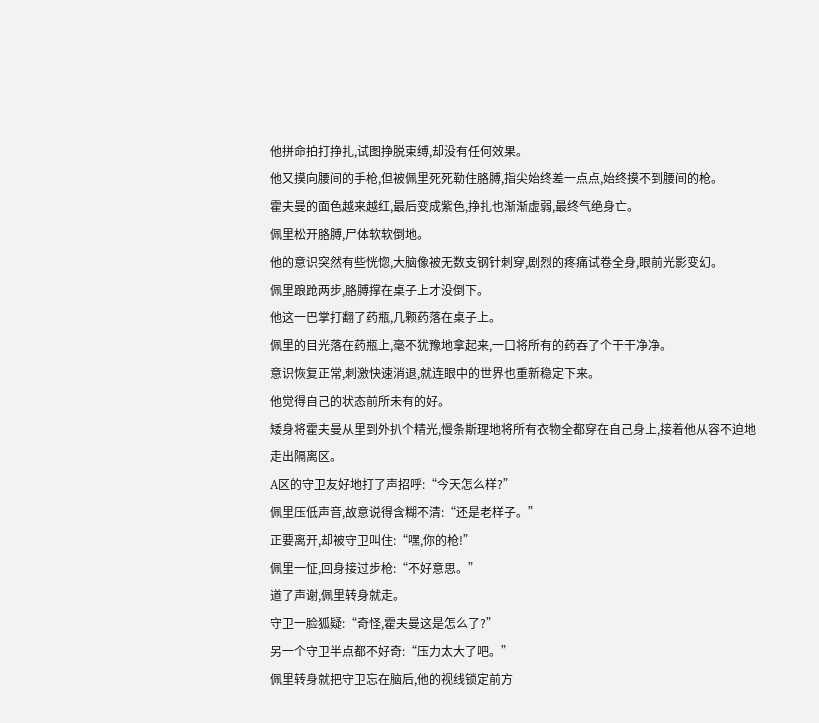他拼命拍打挣扎,试图挣脱束缚,却没有任何效果。
他又摸向腰间的手枪,但被佩里死死勒住胳膊,指尖始终差一点点,始终摸不到腰间的枪。
霍夫曼的面色越来越红,最后变成紫色,挣扎也渐渐虚弱,最终气绝身亡。
佩里松开胳膊,尸体软软倒地。
他的意识突然有些恍惚,大脑像被无数支钢针刺穿,剧烈的疼痛试卷全身,眼前光影变幻。
佩里踉跄两步,胳膊撑在桌子上才没倒下。
他这一巴掌打翻了药瓶,几颗药落在桌子上。
佩里的目光落在药瓶上,毫不犹豫地拿起来,一口将所有的药吞了个干干净净。
意识恢复正常,刺激快速消退,就连眼中的世界也重新稳定下来。
他觉得自己的状态前所未有的好。
矮身将霍夫曼从里到外扒个精光,慢条斯理地将所有衣物全都穿在自己身上,接着他从容不迫地走出隔离区。
A区的守卫友好地打了声招呼:“今天怎么样?”
佩里压低声音,故意说得含糊不清:“还是老样子。”
正要离开,却被守卫叫住:“嘿,你的枪!”
佩里一怔,回身接过步枪:“不好意思。”
道了声谢,佩里转身就走。
守卫一脸狐疑:“奇怪,霍夫曼这是怎么了?”
另一个守卫半点都不好奇:“压力太大了吧。”
佩里转身就把守卫忘在脑后,他的视线锁定前方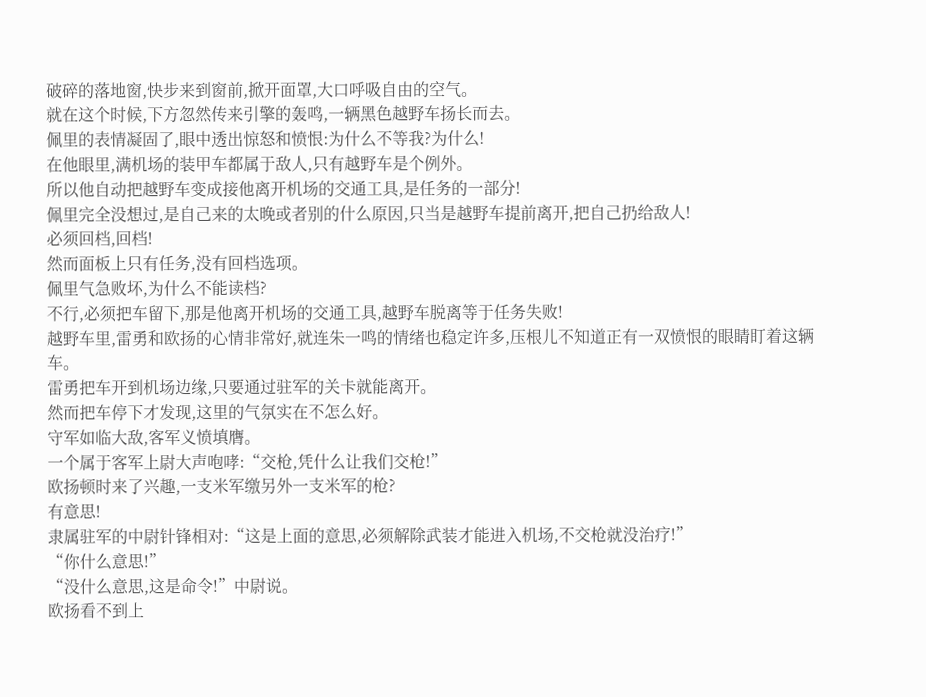破碎的落地窗,快步来到窗前,掀开面罩,大口呼吸自由的空气。
就在这个时候,下方忽然传来引擎的轰鸣,一辆黑色越野车扬长而去。
佩里的表情凝固了,眼中透出惊怒和愤恨:为什么不等我?为什么!
在他眼里,满机场的装甲车都属于敌人,只有越野车是个例外。
所以他自动把越野车变成接他离开机场的交通工具,是任务的一部分!
佩里完全没想过,是自己来的太晚或者别的什么原因,只当是越野车提前离开,把自己扔给敌人!
必须回档,回档!
然而面板上只有任务,没有回档选项。
佩里气急败坏,为什么不能读档?
不行,必须把车留下,那是他离开机场的交通工具,越野车脱离等于任务失败!
越野车里,雷勇和欧扬的心情非常好,就连朱一鸣的情绪也稳定许多,压根儿不知道正有一双愤恨的眼睛盯着这辆车。
雷勇把车开到机场边缘,只要通过驻军的关卡就能离开。
然而把车停下才发现,这里的气氛实在不怎么好。
守军如临大敌,客军义愤填膺。
一个属于客军上尉大声咆哮:“交枪,凭什么让我们交枪!”
欧扬顿时来了兴趣,一支米军缴另外一支米军的枪?
有意思!
隶属驻军的中尉针锋相对:“这是上面的意思,必须解除武装才能进入机场,不交枪就没治疗!”
“你什么意思!”
“没什么意思,这是命令!”中尉说。
欧扬看不到上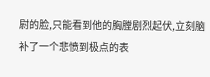尉的脸,只能看到他的胸膛剧烈起伏,立刻脑补了一个悲愤到极点的表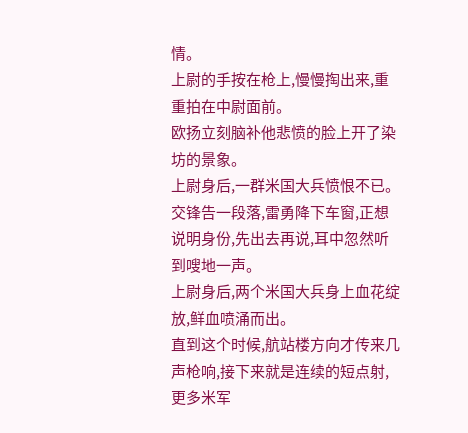情。
上尉的手按在枪上,慢慢掏出来,重重拍在中尉面前。
欧扬立刻脑补他悲愤的脸上开了染坊的景象。
上尉身后,一群米国大兵愤恨不已。
交锋告一段落,雷勇降下车窗,正想说明身份,先出去再说,耳中忽然听到嗖地一声。
上尉身后,两个米国大兵身上血花绽放,鲜血喷涌而出。
直到这个时候,航站楼方向才传来几声枪响,接下来就是连续的短点射,更多米军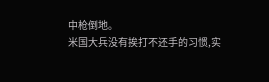中枪倒地。
米国大兵没有挨打不还手的习惯,实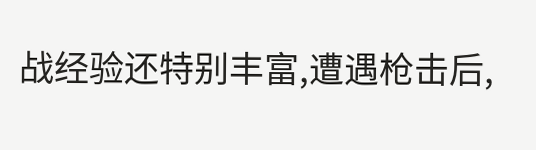战经验还特别丰富,遭遇枪击后,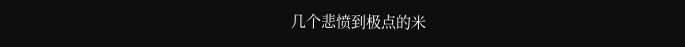几个悲愤到极点的米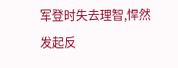军登时失去理智,悍然发起反